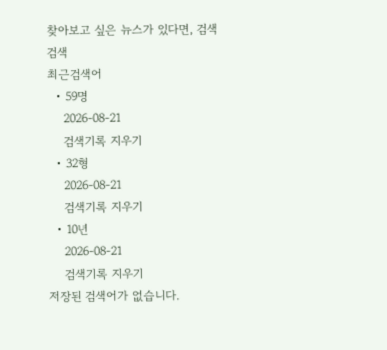찾아보고 싶은 뉴스가 있다면, 검색
검색
최근검색어
  • 59명
    2026-08-21
    검색기록 지우기
  • 32형
    2026-08-21
    검색기록 지우기
  • 10년
    2026-08-21
    검색기록 지우기
저장된 검색어가 없습니다.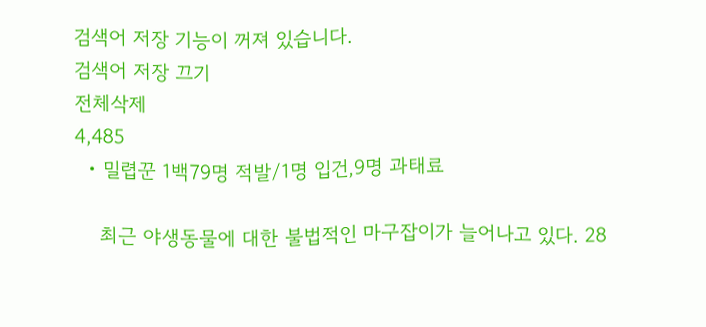검색어 저장 기능이 꺼져 있습니다.
검색어 저장 끄기
전체삭제
4,485
  • 밀렵꾼 1백79명 적발/1명 입건,9명 과태료

    최근 야생동물에 대한 불법적인 마구잡이가 늘어나고 있다. 28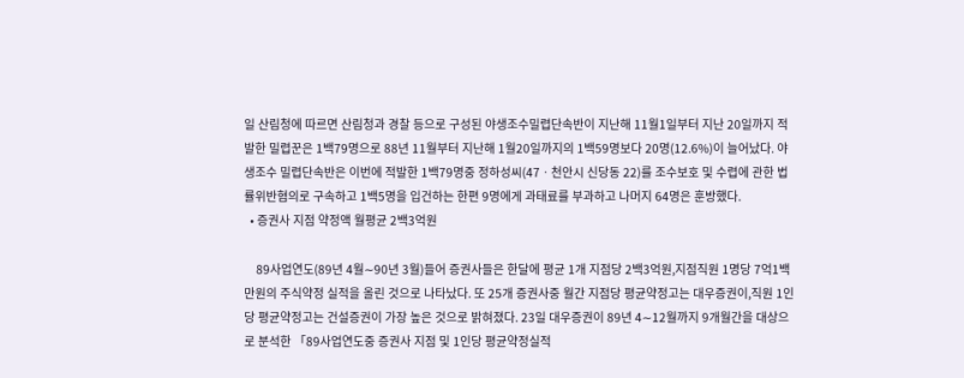일 산림청에 따르면 산림청과 경찰 등으로 구성된 야생조수밀렵단속반이 지난해 11월1일부터 지난 20일까지 적발한 밀렵꾼은 1백79명으로 88년 11월부터 지난해 1월20일까지의 1백59명보다 20명(12.6%)이 늘어났다. 야생조수 밀렵단속반은 이번에 적발한 1백79명중 정하성씨(47ㆍ천안시 신당동 22)를 조수보호 및 수렵에 관한 법률위반혐의로 구속하고 1백5명을 입건하는 한편 9명에게 과태료를 부과하고 나머지 64명은 훈방했다.
  • 증권사 지점 약정액 월평균 2백3억원

    89사업연도(89년 4월∼90년 3월)들어 증권사들은 한달에 평균 1개 지점당 2백3억원,지점직원 1명당 7억1백만원의 주식약정 실적을 올린 것으로 나타났다. 또 25개 증권사중 월간 지점당 평균약정고는 대우증권이,직원 1인당 평균약정고는 건설증권이 가장 높은 것으로 밝혀졌다. 23일 대우증권이 89년 4∼12월까지 9개월간을 대상으로 분석한 「89사업연도중 증권사 지점 및 1인당 평균약정실적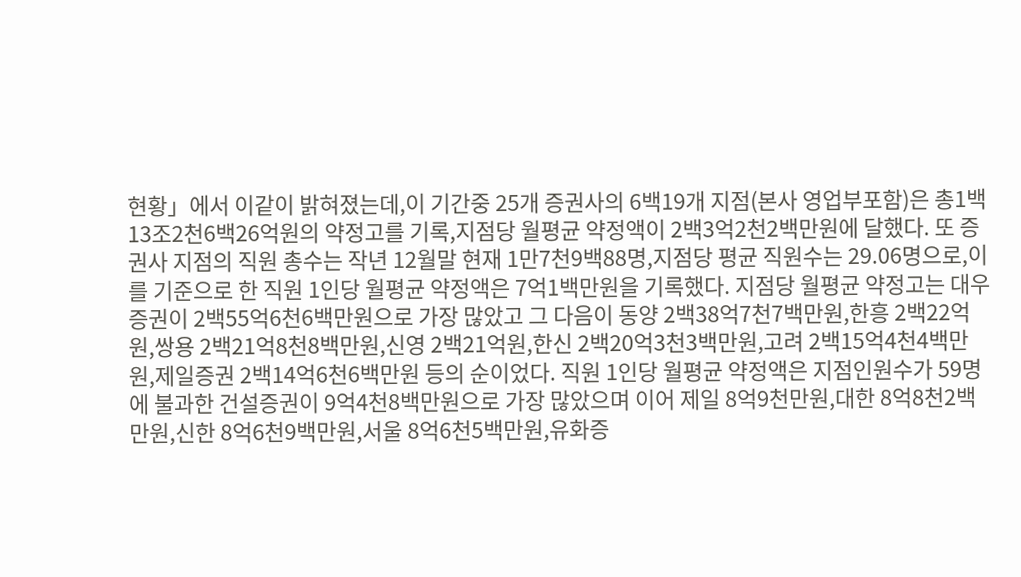현황」에서 이같이 밝혀졌는데,이 기간중 25개 증권사의 6백19개 지점(본사 영업부포함)은 총1백13조2천6백26억원의 약정고를 기록,지점당 월평균 약정액이 2백3억2천2백만원에 달했다. 또 증권사 지점의 직원 총수는 작년 12월말 현재 1만7천9백88명,지점당 평균 직원수는 29.06명으로,이를 기준으로 한 직원 1인당 월평균 약정액은 7억1백만원을 기록했다. 지점당 월평균 약정고는 대우증권이 2백55억6천6백만원으로 가장 많았고 그 다음이 동양 2백38억7천7백만원,한흥 2백22억원,쌍용 2백21억8천8백만원,신영 2백21억원,한신 2백20억3천3백만원,고려 2백15억4천4백만원,제일증권 2백14억6천6백만원 등의 순이었다. 직원 1인당 월평균 약정액은 지점인원수가 59명에 불과한 건설증권이 9억4천8백만원으로 가장 많았으며 이어 제일 8억9천만원,대한 8억8천2백만원,신한 8억6천9백만원,서울 8억6천5백만원,유화증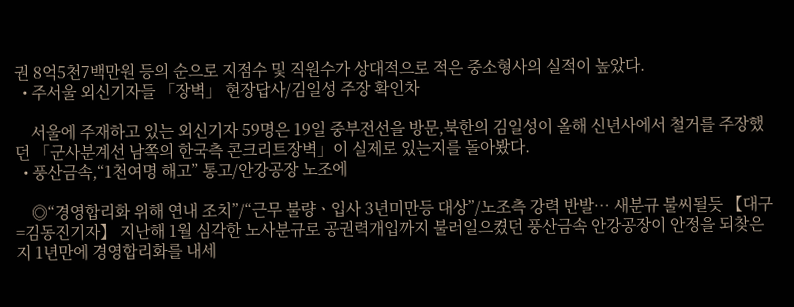권 8억5천7백만원 등의 순으로 지점수 및 직원수가 상대적으로 적은 중소형사의 실적이 높았다.
  • 주서울 외신기자들 「장벽」 현장답사/김일성 주장 확인차

    서울에 주재하고 있는 외신기자 59명은 19일 중부전선을 방문,북한의 김일성이 올해 신년사에서 철거를 주장했던 「군사분계선 남쪽의 한국측 콘크리트장벽」이 실제로 있는지를 돌아봤다.
  • 풍산금속,“1천여명 해고” 통고/안강공장 노조에

    ◎“경영합리화 위해 연내 조치”/“근무 불량ㆍ입사 3년미만등 대상”/노조측 강력 반발… 새분규 불씨될듯 【대구=김동진기자】 지난해 1월 심각한 노사분규로 공권력개입까지 불러일으켰던 풍산금속 안강공장이 안정을 되찾은지 1년만에 경영합리화를 내세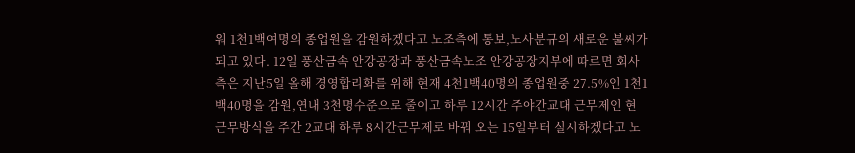워 1천1백여명의 종업원을 감원하겠다고 노조측에 통보,노사분규의 새로운 불씨가 되고 있다. 12일 풍산금속 안강공장과 풍산금속노조 안강공장지부에 따르면 회사측은 지난5일 올해 경영합리화를 위해 현재 4천1백40명의 종업원중 27.5%인 1천1백40명을 감원,연내 3천명수준으로 줄이고 하루 12시간 주야간교대 근무제인 현 근무방식을 주간 2교대 하루 8시간근무제로 바꿔 오는 15일부터 실시하겠다고 노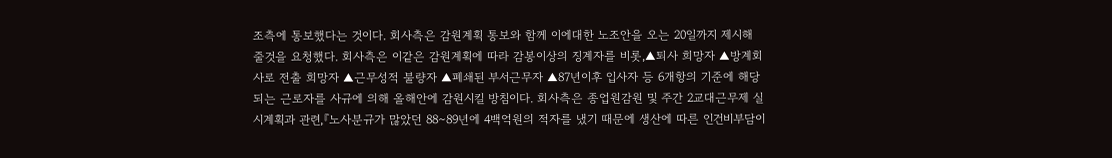조측에 통보했다는 것이다. 회사측은 감원계획 통보와 함께 이에대한 노조안을 오는 20일까지 제시해 줄것을 요청했다. 회사측은 이같은 감원계획에 따라 감봉이상의 징계자를 비롯,▲퇴사 희망자 ▲방계회사로 전출 희망자 ▲근무성적 불량자 ▲폐쇄된 부서근무자 ▲87년이후 입사자 등 6개항의 기준에 해당되는 근로자를 사규에 의해 올해안에 감원시킬 방침이다. 회사측은 종업원감원 및 주간 2교대근무제 실시계획과 관련,『노사분규가 많았던 88∼89년에 4백억원의 적자를 냈기 때문에 생산에 따른 인건비부담이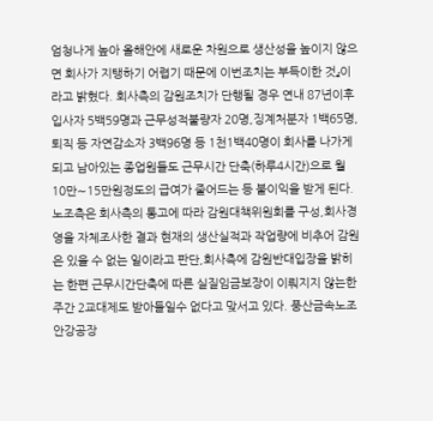엄청나게 높아 올해안에 새로운 차원으로 생산성을 높이지 않으면 회사가 지탱하기 어렵기 때문에 이번조치는 부득이한 것』이라고 밝혔다. 회사측의 감원조치가 단행될 경우 연내 87년이후 입사자 5백59명과 근무성적불량자 20명,징계처분자 1백65명,퇴직 등 자연감소자 3백96명 등 1천1백40명이 회사를 나가게 되고 남아있는 종업원들도 근무시간 단축(하루4시간)으로 월 10만∼15만원정도의 급여가 줄어드는 등 불이익을 받게 된다. 노조측은 회사측의 통고에 따라 감원대책위원회를 구성,회사경영을 자체조사한 결과 현재의 생산실적과 작업량에 비추어 감원은 있을 수 없는 일이라고 판단,회사측에 감원반대입장을 밝히는 한편 근무시간단축에 따른 실질임금보장이 이뤄지지 않는한 주간 2교대제도 받아들일수 없다고 맞서고 있다. 풍산금속노조 안강공장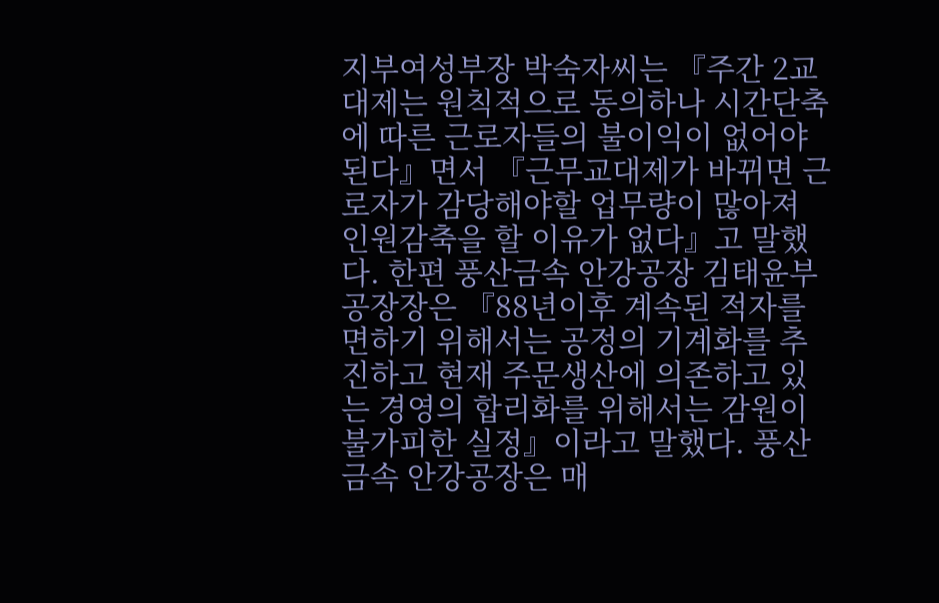지부여성부장 박숙자씨는 『주간 2교대제는 원칙적으로 동의하나 시간단축에 따른 근로자들의 불이익이 없어야 된다』면서 『근무교대제가 바뀌면 근로자가 감당해야할 업무량이 많아져 인원감축을 할 이유가 없다』고 말했다. 한편 풍산금속 안강공장 김태윤부공장장은 『88년이후 계속된 적자를 면하기 위해서는 공정의 기계화를 추진하고 현재 주문생산에 의존하고 있는 경영의 합리화를 위해서는 감원이 불가피한 실정』이라고 말했다. 풍산금속 안강공장은 매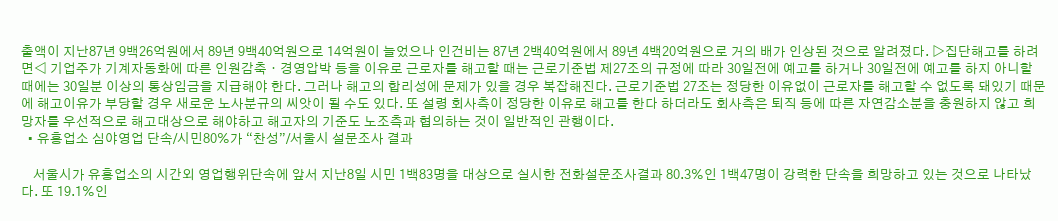출액이 지난87년 9백26억원에서 89년 9백40억원으로 14억원이 늘었으나 인건비는 87년 2백40억원에서 89년 4백20억원으로 거의 배가 인상된 것으로 알려졌다. ▷집단해고를 하려면◁ 기업주가 기계자동화에 따른 인원감축ㆍ경영압박 등을 이유로 근로자를 해고할 때는 근로기준법 제27조의 규정에 따라 30일전에 예고를 하거나 30일전에 예고를 하지 아니할 때에는 30일분 이상의 통상임금을 지급해야 한다. 그러나 해고의 합리성에 문제가 있을 경우 복잡해진다. 근로기준법 27조는 정당한 이유없이 근로자를 해고할 수 없도록 돼있기 때문에 해고이유가 부당할 경우 새로운 노사분규의 씨앗이 될 수도 있다. 또 설령 회사측이 정당한 이유로 해고를 한다 하더라도 회사측은 퇴직 등에 따른 자연감소분을 충원하지 않고 희망자를 우선적으로 해고대상으로 해야하고 해고자의 기준도 노조측과 협의하는 것이 일반적인 관행이다.
  • 유흥업소 심야영업 단속/시민80%가 “찬성”/서울시 설문조사 결과

    서울시가 유흥업소의 시간외 영업행위단속에 앞서 지난8일 시민 1백83명을 대상으로 실시한 전화설문조사결과 80.3%인 1백47명이 강력한 단속을 희망하고 있는 것으로 나타났다. 또 19.1%인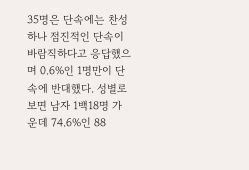35명은 단속에는 찬성하나 점진적인 단속이 바람직하다고 응답했으며 0.6%인 1명만이 단속에 반대했다. 성별로 보면 남자 1백18명 가운데 74.6%인 88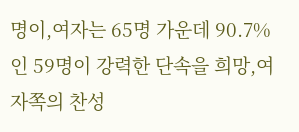명이,여자는 65명 가운데 90.7%인 59명이 강력한 단속을 희망,여자쪽의 찬성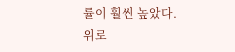률이 훨씬 높았다.
위로